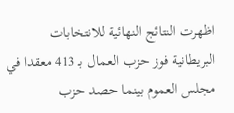اظهرت النتائج النهائية للانتخابات البريطانية فوز حزب العمال بـ 413 معقدا في مجلس العموم بينما حصد حزب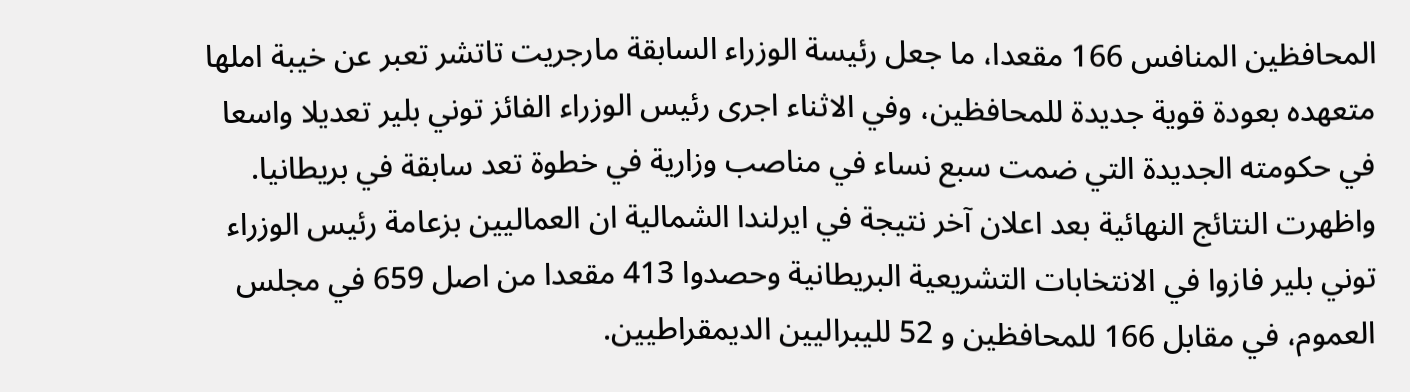المحافظين المنافس 166 مقعدا، ما جعل رئيسة الوزراء السابقة مارجريت تاتشر تعبر عن خيبة املها متعهده بعودة قوية جديدة للمحافظين، وفي الاثناء اجرى رئيس الوزراء الفائز توني بلير تعديلا واسعا في حكومته الجديدة التي ضمت سبع نساء في مناصب وزارية في خطوة تعد سابقة في بريطانيا. واظهرت النتائج النهائية بعد اعلان آخر نتيجة في ايرلندا الشمالية ان العماليين بزعامة رئيس الوزراء توني بلير فازوا في الانتخابات التشريعية البريطانية وحصدوا 413 مقعدا من اصل 659 في مجلس العموم، في مقابل 166 للمحافظين و 52 لليبراليين الديمقراطيين.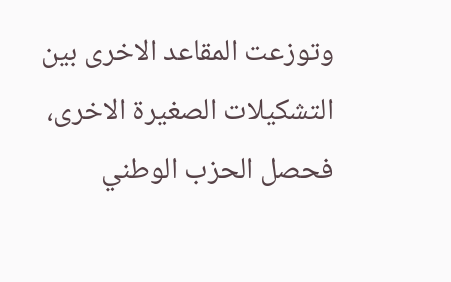وتوزعت المقاعد الاخرى بين التشكيلات الصغيرة الاخرى، فحصل الحزب الوطني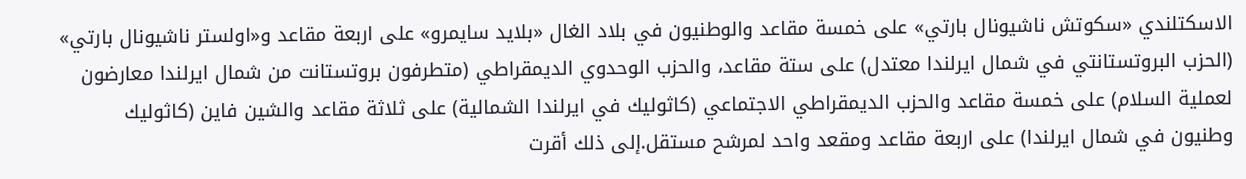الاسكتلندي «سكوتش ناشيونال بارتي» على خمسة مقاعد والوطنيون في بلاد الغال «بلايد سايمرو» على اربعة مقاعد و«اولستر ناشيونال بارتي» (الحزب البروتستانتي في شمال ايرلندا معتدل) على ستة مقاعد، والحزب الوحدوي الديمقراطي (متطرفون بروتستانت من شمال ايرلندا معارضون لعملية السلام) على خمسة مقاعد والحزب الديمقراطي الاجتماعي (كاثوليك في ايرلندا الشمالية) على ثلاثة مقاعد والشين فاين (كاثوليك وطنيون في شمال ايرلندا) على اربعة مقاعد ومقعد واحد لمرشح مستقل.إلى ذلك أقرت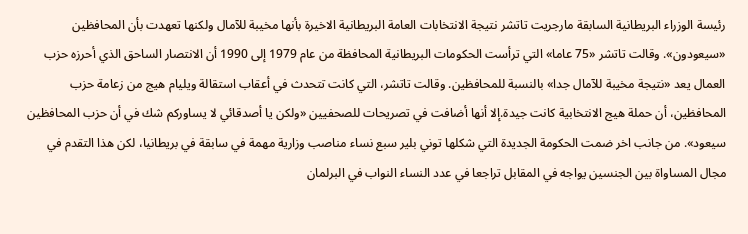رئيسة الوزراء البريطانية السابقة مارجريت تاتشر نتيجة الانتخابات العامة البريطانية الاخيرة بأنها مخيبة للآمال ولكنها تعهدت بأن المحافظين «سيعودون». وقالت تاتشر «75 عاما» التي ترأست الحكومات البريطانية المحافظة من عام 1979 إلى 1990 أن الانتصار الساحق الذي أحرزه حزب العمال يعد «نتيجة مخيبة للآمال جدا» بالنسبة للمحافظين. وقالت تاتشر، التي كانت تتحدث في أعقاب استقالة ويليام هيج من زعامة حزب المحافظين، أن حملة هيج الانتخابية كانت جيدة.إلا أنها أضافت في تصريحات للصحفيين «ولكن يا أصدقائي لا يساوركم شك في أن حزب المحافظين سيعود». من جانب اخر ضمت الحكومة الجديدة التي شكلها توني بلير سبع نساء مناصب وزارية مهمة في سابقة في بريطانيا، لكن هذا التقدم في مجال المساواة بين الجنسين يواجه في المقابل تراجعا في عدد النساء النواب في البرلمان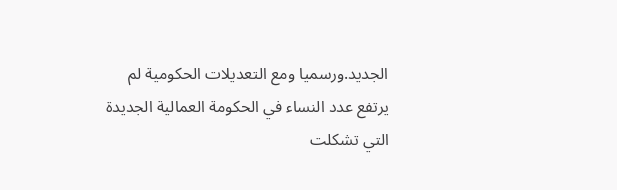الجديد.ورسميا ومع التعديلات الحكومية لم يرتفع عدد النساء في الحكومة العمالية الجديدة التي تشكلت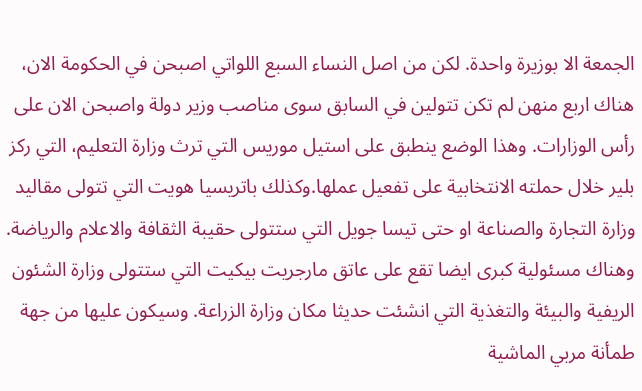الجمعة الا بوزيرة واحدة. لكن من اصل النساء السبع اللواتي اصبحن في الحكومة الان، هناك اربع منهن لم تكن تتولين في السابق سوى مناصب وزير دولة واصبحن الان على رأس الوزارات. وهذا الوضع ينطبق على استيل موريس التي ترث وزارة التعليم، التي ركز بلير خلال حملته الانتخابية على تفعيل عملها.وكذلك باتريسيا هويت التي تتولى مقاليد وزارة التجارة والصناعة او حتى تيسا جويل التي ستتولى حقيبة الثقافة والاعلام والرياضة. وهناك مسئولية كبرى ايضا تقع على عاتق مارجريت بيكيت التي ستتولى وزارة الشئون الريفية والبيئة والتغذية التي انشئت حديثا مكان وزارة الزراعة. وسيكون عليها من جهة طمأنة مربي الماشية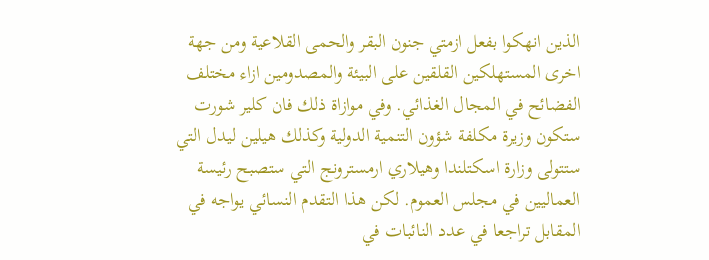الذين انهكوا بفعل ازمتي جنون البقر والحمى القلاعية ومن جهة اخرى المستهلكين القلقين على البيئة والمصدومين ازاء مختلف الفضائح في المجال الغذائي. وفي موازاة ذلك فان كلير شورت ستكون وزيرة مكلفة شؤون التنمية الدولية وكذلك هيلين ليدل التي ستتولى وزارة اسكتلندا وهيلاري ارمسترونج التي ستصبح رئيسة العماليين في مجلس العموم. لكن هذا التقدم النسائي يواجه في المقابل تراجعا في عدد النائبات في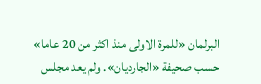البرلمان «للمرة الاولى منذ اكثر من 20 عاما» حسب صحيفة «الجارديان». ولم يعد مجلس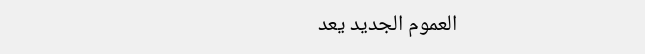العموم الجديد يعد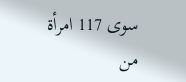سوى 117 امرأة من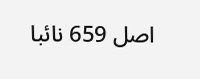اصل 659 نائبا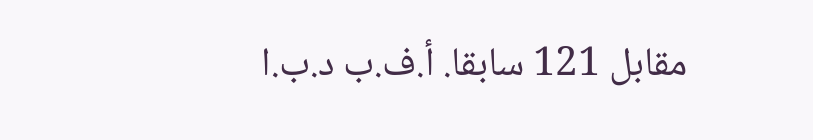مقابل 121 سابقا. أ.ف.ب د.ب.ا